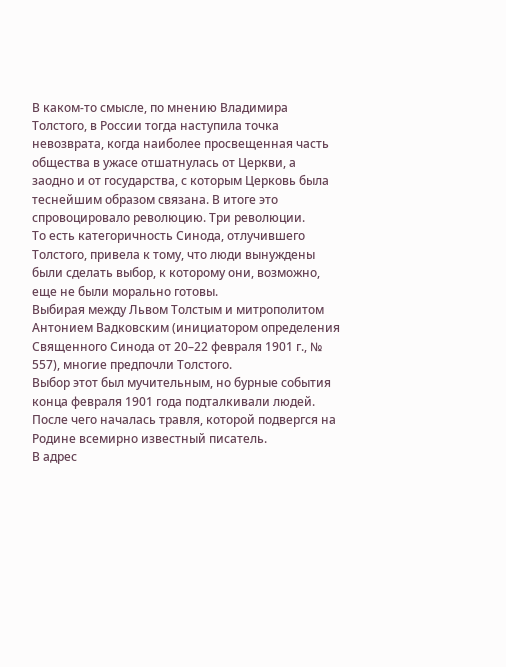В каком-то смысле, по мнению Владимира Толстого, в России тогда наступила точка невозврата, когда наиболее просвещенная часть общества в ужасе отшатнулась от Церкви, а заодно и от государства, с которым Церковь была теснейшим образом связана. В итоге это спровоцировало революцию. Три революции.
То есть категоричность Синода, отлучившего Толстого, привела к тому, что люди вынуждены были сделать выбор, к которому они, возможно, еще не были морально готовы.
Выбирая между Львом Толстым и митрополитом Антонием Вадковским (инициатором определения Священного Синода от 20–22 февраля 1901 г., № 557), многие предпочли Толстого.
Выбор этот был мучительным, но бурные события конца февраля 1901 года подталкивали людей. После чего началась травля, которой подвергся на Родине всемирно известный писатель.
В адрес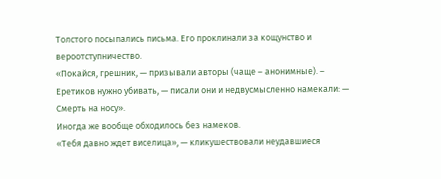Толстого посыпались письма. Его проклинали за кощунство и вероотступничество.
«Покайся, грешник, — призывали авторы (чаще – анонимные). – Еретиков нужно убивать, — писали они и недвусмысленно намекали: — Смерть на носу».
Иногда же вообще обходилось без намеков.
«Тебя давно ждет виселица», — кликушествовали неудавшиеся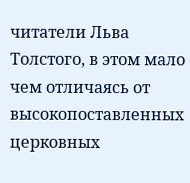читатели Льва Толстого, в этом мало чем отличаясь от высокопоставленных церковных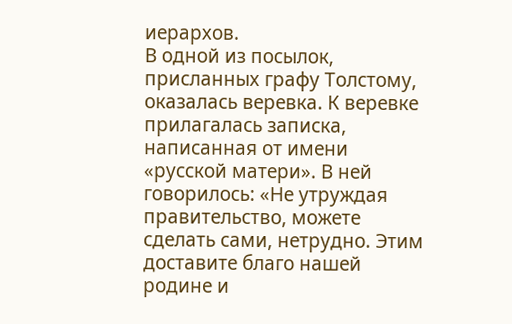иерархов.
В одной из посылок, присланных графу Толстому, оказалась веревка. К веревке прилагалась записка, написанная от имени «русской матери». В ней говорилось: «Не утруждая правительство, можете сделать сами, нетрудно. Этим доставите благо нашей родине и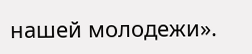нашей молодежи».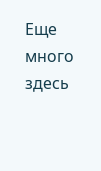Еще много здесь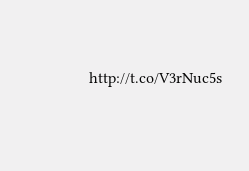http://t.co/V3rNuc5s